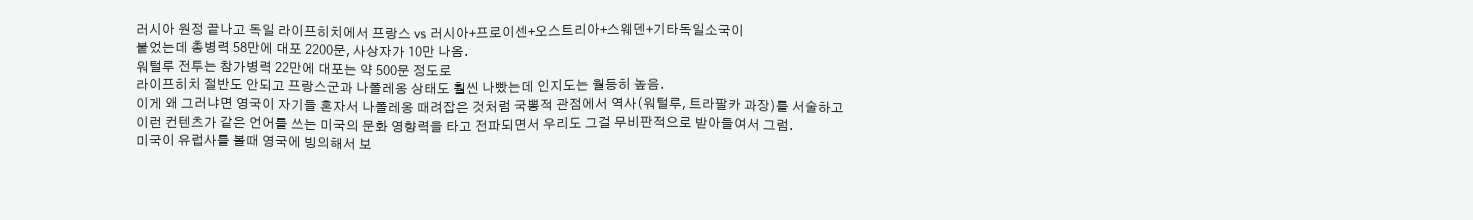러시아 원정 끝나고 독일 라이프히치에서 프랑스 vs 러시아+프로이센+오스트리아+스웨덴+기타독일소국이
붙었는데 총병력 58만에 대포 2200문, 사상자가 10만 나옴.
워털루 전투는 참가병력 22만에 대포는 약 500문 정도로
라이프히치 절반도 안되고 프랑스군과 나폴레옹 상태도 훨씬 나빴는데 인지도는 월등히 높음.
이게 왜 그러냐면 영국이 자기들 혼자서 나폴레옹 때려잡은 것처럼 국뽕적 관점에서 역사(워털루, 트라팔카 과장)를 서술하고
이런 컨텐츠가 같은 언어를 쓰는 미국의 문화 영향력을 타고 전파되면서 우리도 그걸 무비판적으로 받아들여서 그럼.
미국이 유럽사를 볼때 영국에 빙의해서 보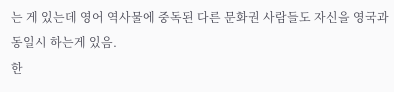는 게 있는데 영어 역사물에 중독된 다른 문화권 사람들도 자신을 영국과 동일시 하는게 있음.
한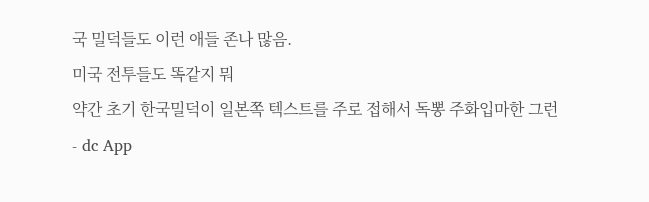국 밀덕들도 이런 애들 존나 많음.
미국 전투들도 똑같지 뭐
약간 초기 한국밀덕이 일본쪽 텍스트를 주로 접해서 독뽕 주화입마한 그런 - dc App